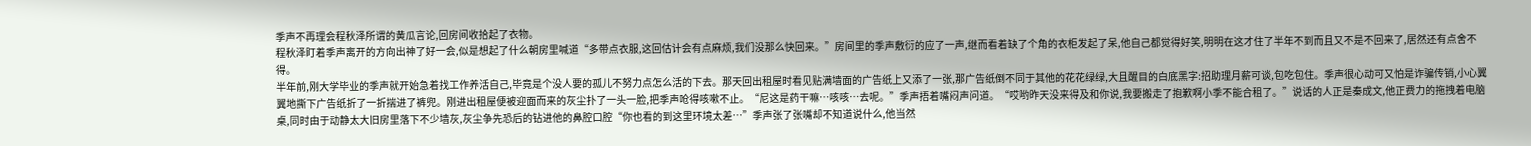季声不再理会程秋泽所谓的黄瓜言论,回房间收拾起了衣物。
程秋泽盯着季声离开的方向出神了好一会,似是想起了什么朝房里喊道“多带点衣服,这回估计会有点麻烦,我们没那么快回来。”房间里的季声敷衍的应了一声,继而看着缺了个角的衣柜发起了呆,他自己都觉得好笑,明明在这才住了半年不到而且又不是不回来了,居然还有点舍不得。
半年前,刚大学毕业的季声就开始急着找工作养活自己,毕竟是个没人要的孤儿不努力点怎么活的下去。那天回出租屋时看见贴满墙面的广告纸上又添了一张,那广告纸倒不同于其他的花花绿绿,大且醒目的白底黑字:招助理月薪可谈,包吃包住。季声很心动可又怕是诈骗传销,小心翼翼地撕下广告纸折了一折揣进了裤兜。刚进出租屋便被迎面而来的灰尘扑了一头一脸,把季声呛得咳嗽不止。“尼这是药干嘛…咳咳…去呢。”季声捂着嘴闷声问道。“哎哟昨天没来得及和你说,我要搬走了抱歉啊小季不能合租了。”说话的人正是秦成文,他正费力的拖拽着电脑桌,同时由于动静太大旧房里落下不少墙灰,灰尘争先恐后的钻进他的鼻腔口腔“你也看的到这里环境太差…”季声张了张嘴却不知道说什么,他当然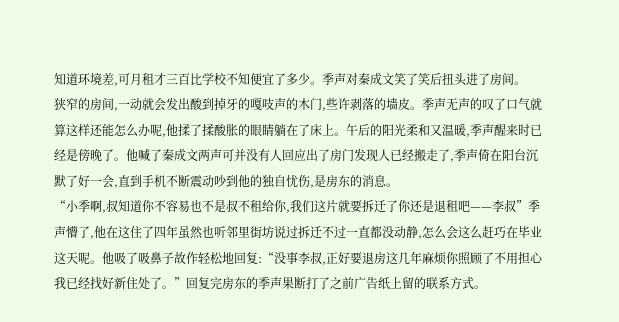知道环境差,可月租才三百比学校不知便宜了多少。季声对秦成文笑了笑后扭头进了房间。
狭窄的房间,一动就会发出酸到掉牙的嘎吱声的木门,些许剥落的墙皮。季声无声的叹了口气就算这样还能怎么办呢,他揉了揉酸胀的眼睛躺在了床上。午后的阳光柔和又温暖,季声醒来时已经是傍晚了。他喊了秦成文两声可并没有人回应出了房门发现人已经搬走了,季声倚在阳台沉默了好一会,直到手机不断震动吵到他的独自忧伤,是房东的消息。
“小季啊,叔知道你不容易也不是叔不租给你,我们这片就要拆迁了你还是退租吧——李叔”季声懵了,他在这住了四年虽然也听邻里街坊说过拆迁不过一直都没动静,怎么会这么赶巧在毕业这天呢。他吸了吸鼻子故作轻松地回复:“没事李叔,正好要退房这几年麻烦你照顾了不用担心我已经找好新住处了。”回复完房东的季声果断打了之前广告纸上留的联系方式。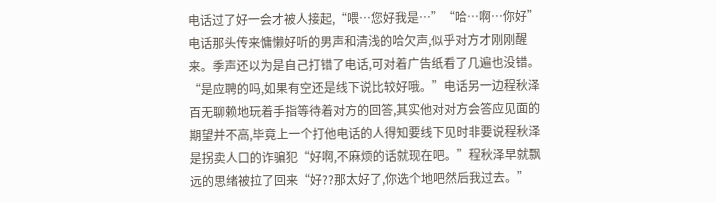电话过了好一会才被人接起,“喂…您好我是…”“哈…啊…你好”电话那头传来慵懒好听的男声和清浅的哈欠声,似乎对方才刚刚醒来。季声还以为是自己打错了电话,可对着广告纸看了几遍也没错。“是应聘的吗,如果有空还是线下说比较好哦。”电话另一边程秋泽百无聊赖地玩着手指等待着对方的回答,其实他对对方会答应见面的期望并不高,毕竟上一个打他电话的人得知要线下见时非要说程秋泽是拐卖人口的诈骗犯“好啊,不麻烦的话就现在吧。”程秋泽早就飘远的思绪被拉了回来“好??那太好了,你选个地吧然后我过去。”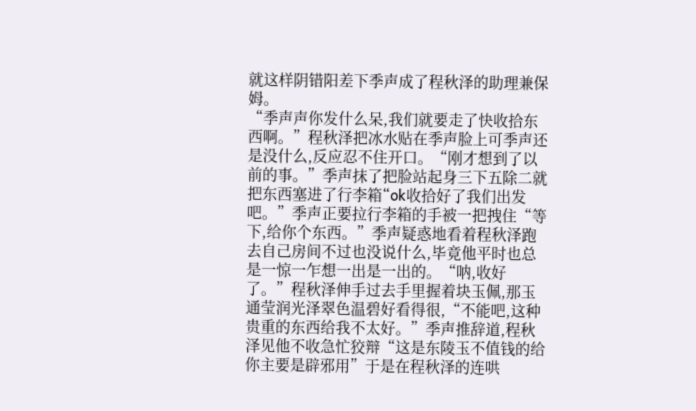就这样阴错阳差下季声成了程秋泽的助理兼保姆。
“季声声你发什么呆,我们就要走了快收拾东西啊。”程秋泽把冰水贴在季声脸上可季声还是没什么,反应忍不住开口。“刚才想到了以前的事。”季声抹了把脸站起身三下五除二就把东西塞进了行李箱“ok收拾好了我们出发吧。”季声正要拉行李箱的手被一把拽住“等下,给你个东西。”季声疑惑地看着程秋泽跑去自己房间不过也没说什么,毕竟他平时也总是一惊一乍想一出是一出的。“呐,收好了。”程秋泽伸手过去手里握着块玉佩,那玉通莹润光泽翠色温碧好看得很,“不能吧,这种贵重的东西给我不太好。”季声推辞道,程秋泽见他不收急忙狡辩“这是东陵玉不值钱的给你主要是辟邪用”于是在程秋泽的连哄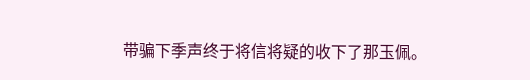带骗下季声终于将信将疑的收下了那玉佩。